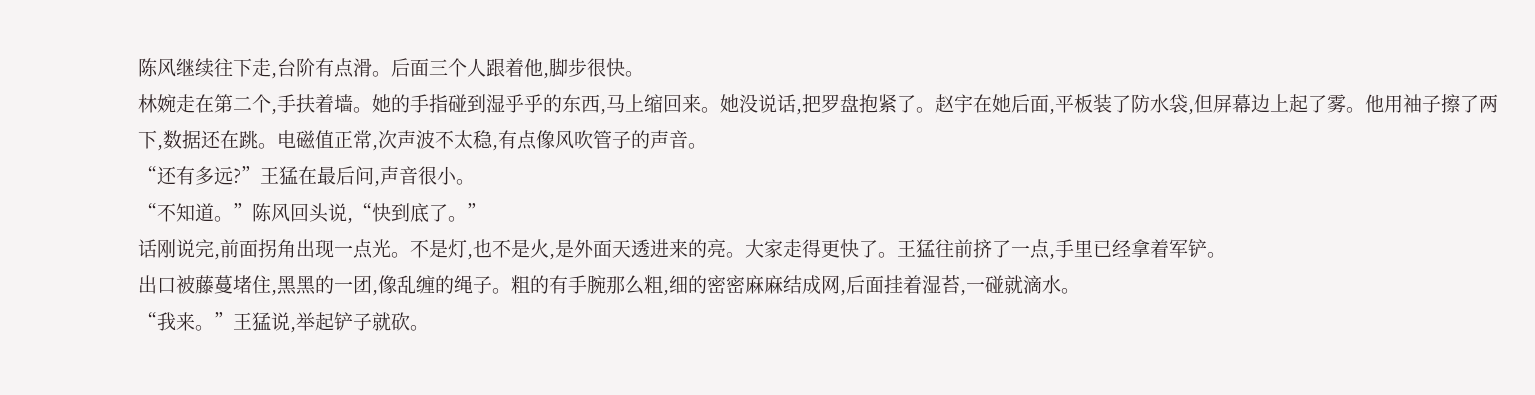陈风继续往下走,台阶有点滑。后面三个人跟着他,脚步很快。
林婉走在第二个,手扶着墙。她的手指碰到湿乎乎的东西,马上缩回来。她没说话,把罗盘抱紧了。赵宇在她后面,平板装了防水袋,但屏幕边上起了雾。他用袖子擦了两下,数据还在跳。电磁值正常,次声波不太稳,有点像风吹管子的声音。
“还有多远?”王猛在最后问,声音很小。
“不知道。”陈风回头说,“快到底了。”
话刚说完,前面拐角出现一点光。不是灯,也不是火,是外面天透进来的亮。大家走得更快了。王猛往前挤了一点,手里已经拿着军铲。
出口被藤蔓堵住,黑黑的一团,像乱缠的绳子。粗的有手腕那么粗,细的密密麻麻结成网,后面挂着湿苔,一碰就滴水。
“我来。”王猛说,举起铲子就砍。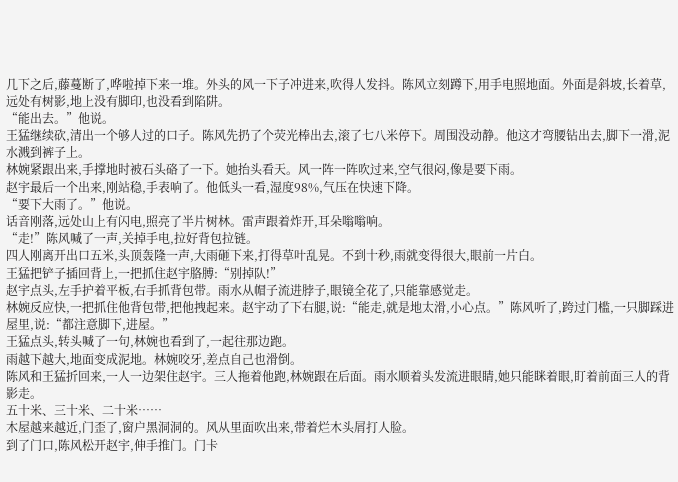几下之后,藤蔓断了,哗啦掉下来一堆。外头的风一下子冲进来,吹得人发抖。陈风立刻蹲下,用手电照地面。外面是斜坡,长着草,远处有树影,地上没有脚印,也没看到陷阱。
“能出去。”他说。
王猛继续砍,清出一个够人过的口子。陈风先扔了个荧光棒出去,滚了七八米停下。周围没动静。他这才弯腰钻出去,脚下一滑,泥水溅到裤子上。
林婉紧跟出来,手撑地时被石头硌了一下。她抬头看天。风一阵一阵吹过来,空气很闷,像是要下雨。
赵宇最后一个出来,刚站稳,手表响了。他低头一看,湿度98%,气压在快速下降。
“要下大雨了。”他说。
话音刚落,远处山上有闪电,照亮了半片树林。雷声跟着炸开,耳朵嗡嗡响。
“走!”陈风喊了一声,关掉手电,拉好背包拉链。
四人刚离开出口五米,头顶轰隆一声,大雨砸下来,打得草叶乱晃。不到十秒,雨就变得很大,眼前一片白。
王猛把铲子插回背上,一把抓住赵宇胳膊:“别掉队!”
赵宇点头,左手护着平板,右手抓背包带。雨水从帽子流进脖子,眼镜全花了,只能靠感觉走。
林婉反应快,一把抓住他背包带,把他拽起来。赵宇动了下右腿,说:“能走,就是地太滑,小心点。”陈风听了,跨过门槛,一只脚踩进屋里,说:“都注意脚下,进屋。”
王猛点头,转头喊了一句,林婉也看到了,一起往那边跑。
雨越下越大,地面变成泥地。林婉咬牙,差点自己也滑倒。
陈风和王猛折回来,一人一边架住赵宇。三人拖着他跑,林婉跟在后面。雨水顺着头发流进眼睛,她只能眯着眼,盯着前面三人的背影走。
五十米、三十米、二十米……
木屋越来越近,门歪了,窗户黑洞洞的。风从里面吹出来,带着烂木头屑打人脸。
到了门口,陈风松开赵宇,伸手推门。门卡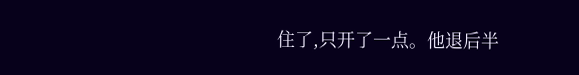住了,只开了一点。他退后半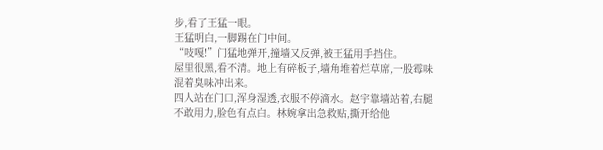步,看了王猛一眼。
王猛明白,一脚踢在门中间。
“吱嘎!”门猛地弹开,撞墙又反弹,被王猛用手挡住。
屋里很黑,看不清。地上有碎板子,墙角堆着烂草席,一股霉味混着臭味冲出来。
四人站在门口,浑身湿透,衣服不停滴水。赵宇靠墙站着,右腿不敢用力,脸色有点白。林婉拿出急救贴,撕开给他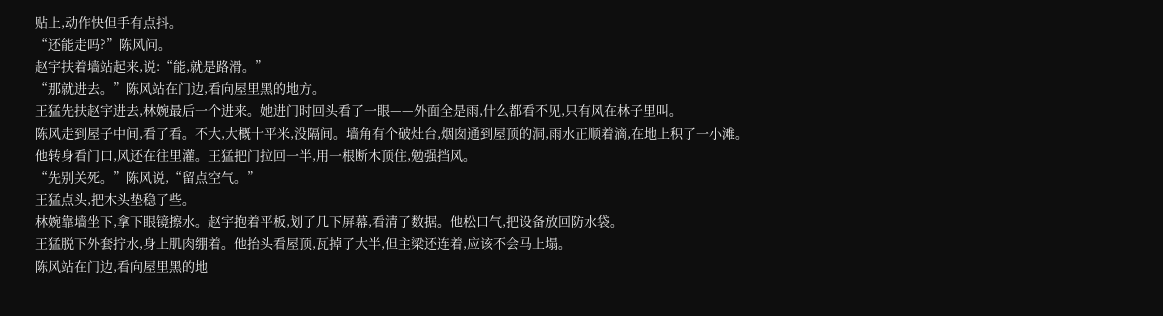贴上,动作快但手有点抖。
“还能走吗?”陈风问。
赵宇扶着墙站起来,说:“能,就是路滑。”
“那就进去。”陈风站在门边,看向屋里黑的地方。
王猛先扶赵宇进去,林婉最后一个进来。她进门时回头看了一眼——外面全是雨,什么都看不见,只有风在林子里叫。
陈风走到屋子中间,看了看。不大,大概十平米,没隔间。墙角有个破灶台,烟囱通到屋顶的洞,雨水正顺着滴,在地上积了一小滩。
他转身看门口,风还在往里灌。王猛把门拉回一半,用一根断木顶住,勉强挡风。
“先别关死。”陈风说,“留点空气。”
王猛点头,把木头垫稳了些。
林婉靠墙坐下,拿下眼镜擦水。赵宇抱着平板,划了几下屏幕,看清了数据。他松口气,把设备放回防水袋。
王猛脱下外套拧水,身上肌肉绷着。他抬头看屋顶,瓦掉了大半,但主梁还连着,应该不会马上塌。
陈风站在门边,看向屋里黑的地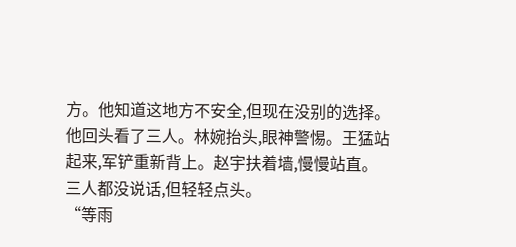方。他知道这地方不安全,但现在没别的选择。
他回头看了三人。林婉抬头,眼神警惕。王猛站起来,军铲重新背上。赵宇扶着墙,慢慢站直。三人都没说话,但轻轻点头。
“等雨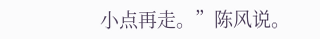小点再走。”陈风说。